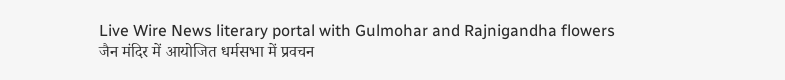Live Wire News literary portal with Gulmohar and Rajnigandha flowers
जैन मंदिर में आयोजित धर्मसभा में प्रवचन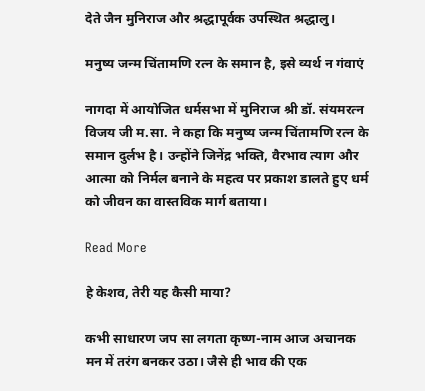देते जैन मुनिराज और श्रद्धापूर्वक उपस्थित श्रद्धालु।

मनुष्य जन्म चिंतामणि रत्न के समान है, इसे व्यर्थ न गंवाएं

नागदा में आयोजित धर्मसभा में मुनिराज श्री डॉ. संयमरत्न विजय जी म.सा. ने कहा कि मनुष्य जन्म चिंतामणि रत्न के समान दुर्लभ है। उन्होंने जिनेंद्र भक्ति, वैरभाव त्याग और आत्मा को निर्मल बनाने के महत्व पर प्रकाश डालते हुए धर्म को जीवन का वास्तविक मार्ग बताया।

Read More

हे केशव, तेरी यह कैसी माया?

कभी साधारण जप सा लगता कृष्ण-नाम आज अचानक मन में तरंग बनकर उठा। जैसे ही भाव की एक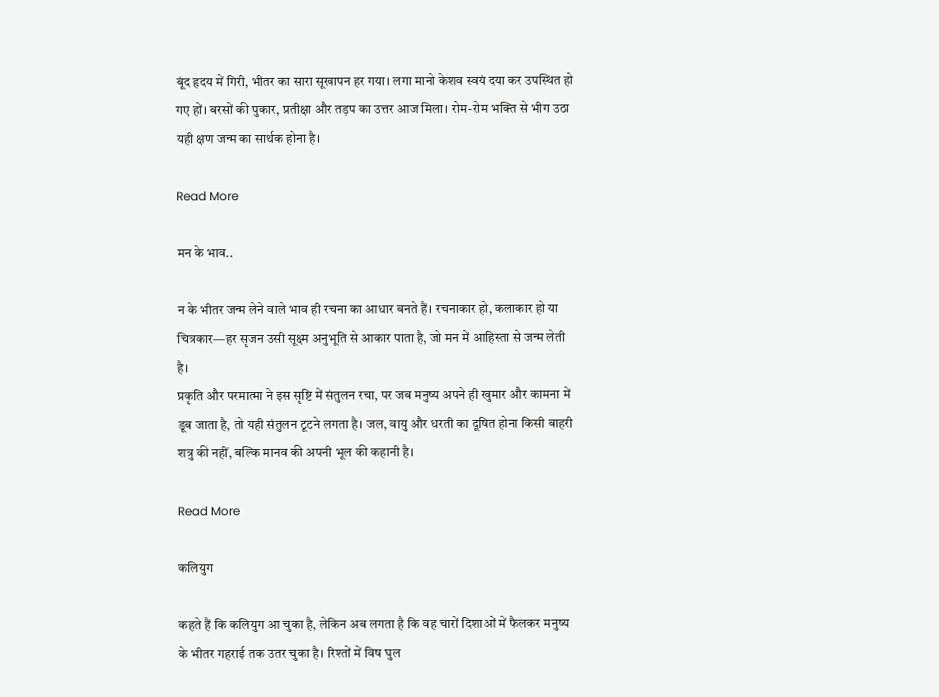बूंद हृदय में गिरी, भीतर का सारा सूखापन हर गया। लगा मानो केशव स्वयं दया कर उपस्थित हो गए हों। बरसों की पुकार, प्रतीक्षा और तड़प का उत्तर आज मिला। रोम-रोम भक्ति से भीग उठा यही क्षण जन्म का सार्थक होना है।

Read More

मन के भाव..

न के भीतर जन्म लेने वाले भाव ही रचना का आधार बनते हैं। रचनाकार हो, कलाकार हो या चित्रकार—हर सृजन उसी सूक्ष्म अनुभूति से आकार पाता है, जो मन में आहिस्ता से जन्म लेती है।
प्रकृति और परमात्मा ने इस सृष्टि में संतुलन रचा, पर जब मनुष्य अपने ही खुमार और कामना में डूब जाता है, तो यही संतुलन टूटने लगता है। जल, वायु और धरती का दूषित होना किसी बाहरी शत्रु की नहीं, बल्कि मानव की अपनी भूल की कहानी है।

Read More

कलियुग

कहते हैं कि कलियुग आ चुका है, लेकिन अब लगता है कि वह चारों दिशाओं में फैलकर मनुष्य के भीतर गहराई तक उतर चुका है। रिश्तों में विष घुल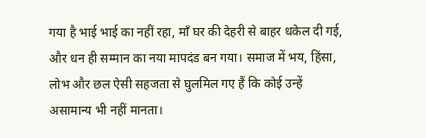गया है भाई भाई का नहीं रहा, माँ घर की देहरी से बाहर धकेल दी गई, और धन ही सम्मान का नया मापदंड बन गया। समाज में भय, हिंसा, लोभ और छल ऐसी सहजता से घुलमिल गए हैं कि कोई उन्हें असामान्य भी नहीं मानता।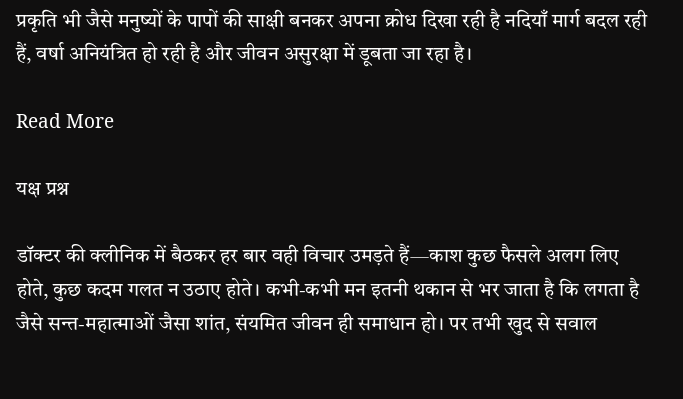प्रकृति भी जैसे मनुष्यों के पापों की साक्षी बनकर अपना क्रोध दिखा रही है नदियाँ मार्ग बदल रही हैं, वर्षा अनियंत्रित हो रही है और जीवन असुरक्षा में डूबता जा रहा है।

Read More

यक्ष प्रश्न

डॉक्टर की क्लीनिक में बैठकर हर बार वही विचार उमड़ते हैं—काश कुछ फैसले अलग लिए होते, कुछ कदम गलत न उठाए होते। कभी-कभी मन इतनी थकान से भर जाता है कि लगता है जैसे सन्त-महात्माओं जैसा शांत, संयमित जीवन ही समाधान हो। पर तभी खुद से सवाल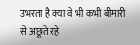उभरता है क्या वे भी कभी बीमारी से अछूते रहे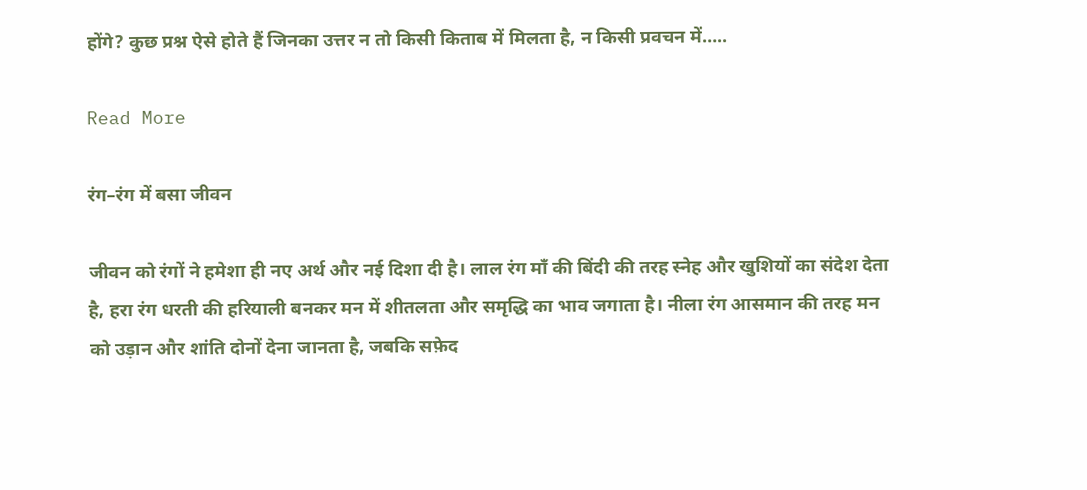होंगे? कुछ प्रश्न ऐसे होते हैं जिनका उत्तर न तो किसी किताब में मिलता है, न किसी प्रवचन में…..

Read More

रंग–रंग में बसा जीवन

जीवन को रंगों ने हमेशा ही नए अर्थ और नई दिशा दी है। लाल रंग माँ की बिंदी की तरह स्नेह और खुशियों का संदेश देता है, हरा रंग धरती की हरियाली बनकर मन में शीतलता और समृद्धि का भाव जगाता है। नीला रंग आसमान की तरह मन को उड़ान और शांति दोनों देना जानता है, जबकि सफ़ेद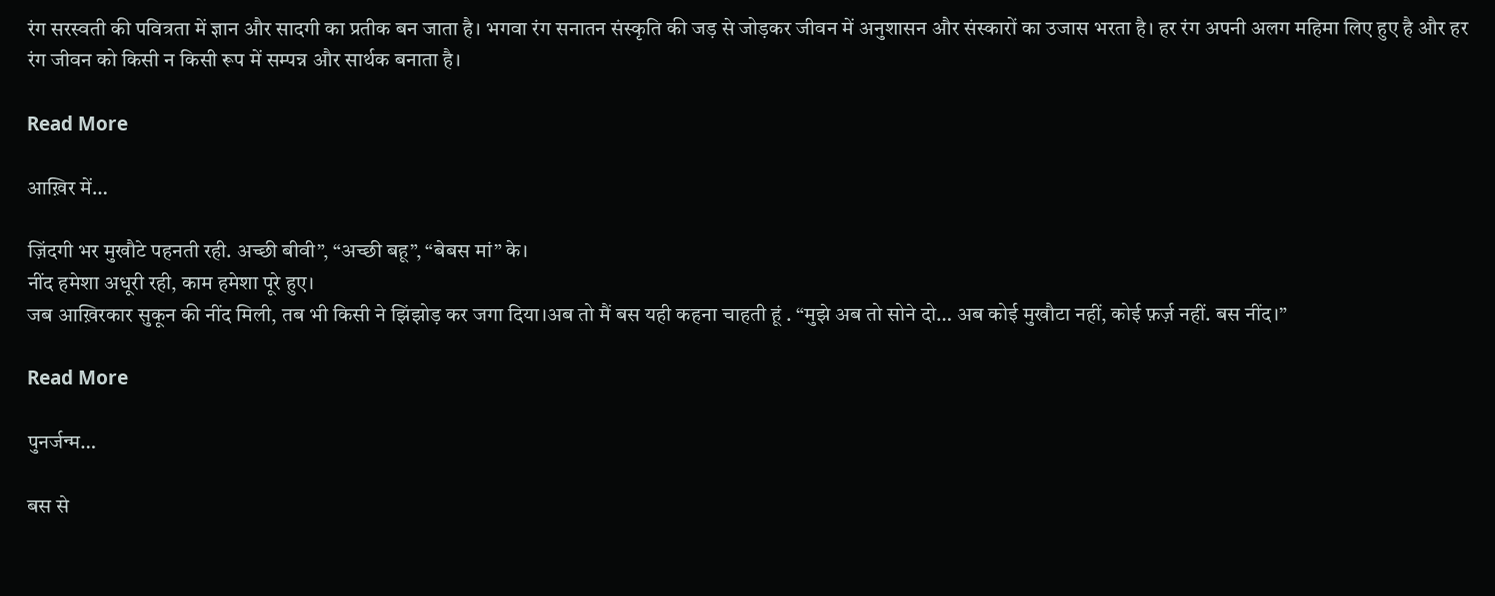रंग सरस्वती की पवित्रता में ज्ञान और सादगी का प्रतीक बन जाता है। भगवा रंग सनातन संस्कृति की जड़ से जोड़कर जीवन में अनुशासन और संस्कारों का उजास भरता है। हर रंग अपनी अलग महिमा लिए हुए है और हर रंग जीवन को किसी न किसी रूप में सम्पन्न और सार्थक बनाता है।

Read More

आख़िर में…

ज़िंदगी भर मुखौटे पहनती रही. अच्छी बीवी”, “अच्छी बहू”, “बेबस मां” के।
नींद हमेशा अधूरी रही, काम हमेशा पूरे हुए।
जब आख़िरकार सुकून की नींद मिली, तब भी किसी ने झिंझोड़ कर जगा दिया।अब तो मैं बस यही कहना चाहती हूं . “मुझे अब तो सोने दो… अब कोई मुखौटा नहीं, कोई फ़र्ज़ नहीं. बस नींद।”

Read More

पुनर्जन्म…

बस से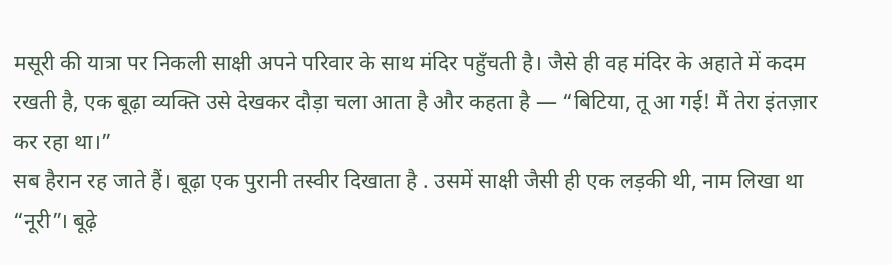मसूरी की यात्रा पर निकली साक्षी अपने परिवार के साथ मंदिर पहुँचती है। जैसे ही वह मंदिर के अहाते में कदम रखती है, एक बूढ़ा व्यक्ति उसे देखकर दौड़ा चला आता है और कहता है — “बिटिया, तू आ गई! मैं तेरा इंतज़ार कर रहा था।”
सब हैरान रह जाते हैं। बूढ़ा एक पुरानी तस्वीर दिखाता है . उसमें साक्षी जैसी ही एक लड़की थी, नाम लिखा था “नूरी”। बूढ़े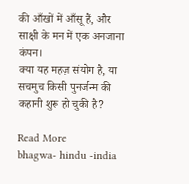की आँखों में आँसू हैं, और साक्षी के मन में एक अनजाना कंपन।
क्या यह महज़ संयोग है, या सचमुच किसी पुनर्जन्म की कहानी शुरू हो चुकी है?

Read More
bhagwa- hindu -india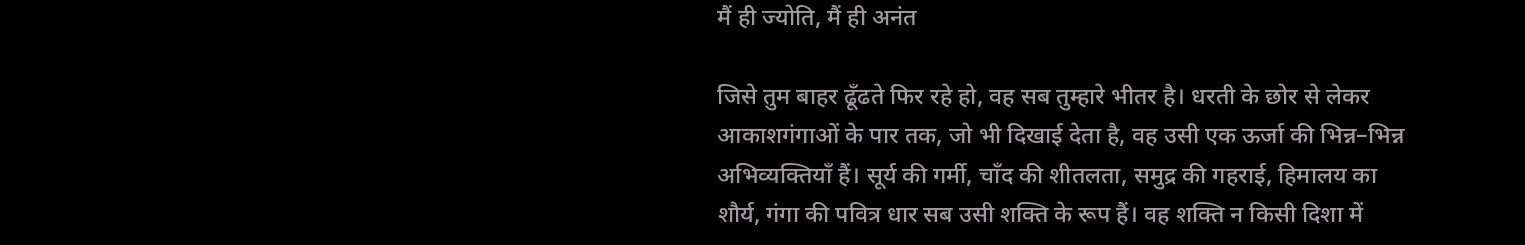मैं ही ज्योति, मैं ही अनंत

जिसे तुम बाहर ढूँढते फिर रहे हो, वह सब तुम्हारे भीतर है। धरती के छोर से लेकर आकाशगंगाओं के पार तक, जो भी दिखाई देता है, वह उसी एक ऊर्जा की भिन्न–भिन्न अभिव्यक्तियाँ हैं। सूर्य की गर्मी, चाँद की शीतलता, समुद्र की गहराई, हिमालय का शौर्य, गंगा की पवित्र धार सब उसी शक्ति के रूप हैं। वह शक्ति न किसी दिशा में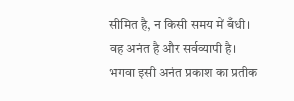सीमित है, न किसी समय में बँधी। वह अनंत है और सर्वव्यापी है। भगवा इसी अनंत प्रकाश का प्रतीक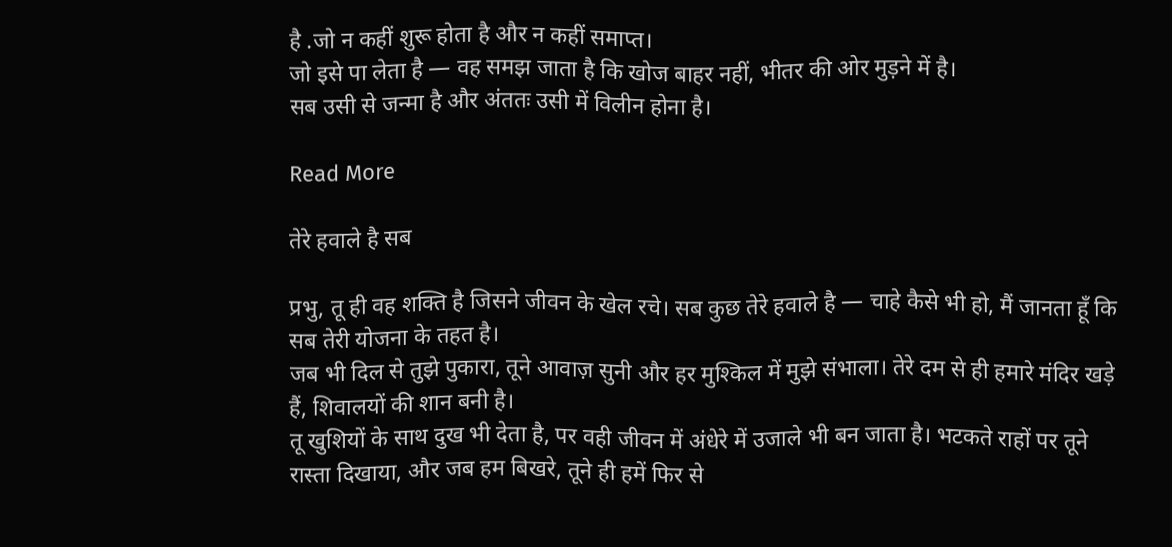है .जो न कहीं शुरू होता है और न कहीं समाप्त।
जो इसे पा लेता है — वह समझ जाता है कि खोज बाहर नहीं, भीतर की ओर मुड़ने में है।
सब उसी से जन्मा है और अंततः उसी में विलीन होना है।

Read More

तेरे हवाले है सब

प्रभु, तू ही वह शक्ति है जिसने जीवन के खेल रचे। सब कुछ तेरे हवाले है — चाहे कैसे भी हो, मैं जानता हूँ कि सब तेरी योजना के तहत है।
जब भी दिल से तुझे पुकारा, तूने आवाज़ सुनी और हर मुश्किल में मुझे संभाला। तेरे दम से ही हमारे मंदिर खड़े हैं, शिवालयों की शान बनी है।
तू खुशियों के साथ दुख भी देता है, पर वही जीवन में अंधेरे में उजाले भी बन जाता है। भटकते राहों पर तूने रास्ता दिखाया, और जब हम बिखरे, तूने ही हमें फिर से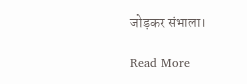जोड़कर संभाला।

Read More